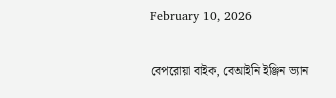February 10, 2026

বেপরোয়া বাইক, বেআইনি ইঞ্জিন ভ্যান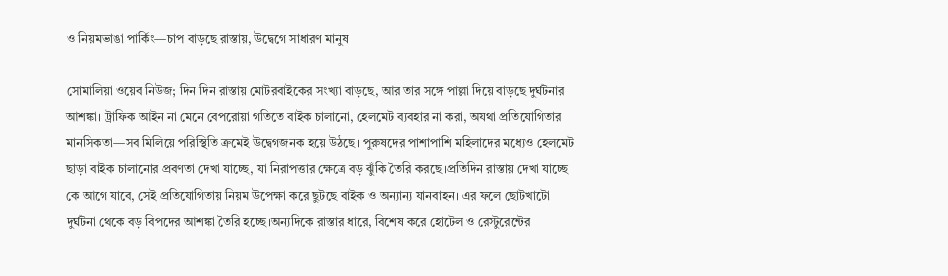ও নিয়মভাঙা পার্কিং—চাপ বাড়ছে রাস্তায়, উদ্বেগে সাধারণ মানুষ

সোমালিয়া ওয়েব নিউজ; দিন দিন রাস্তায় মোটরবাইকের সংখ্যা বাড়ছে, আর তার সঙ্গে পাল্লা দিয়ে বাড়ছে দুর্ঘটনার আশঙ্কা। ট্রাফিক আইন না মেনে বেপরোয়া গতিতে বাইক চালানো, হেলমেট ব্যবহার না করা, অযথা প্রতিযোগিতার মানসিকতা—সব মিলিয়ে পরিস্থিতি ক্রমেই উদ্বেগজনক হয়ে উঠছে। পুরুষদের পাশাপাশি মহিলাদের মধ্যেও হেলমেট ছাড়া বাইক চালানোর প্রবণতা দেখা যাচ্ছে, যা নিরাপত্তার ক্ষেত্রে বড় ঝুঁকি তৈরি করছে।প্রতিদিন রাস্তায় দেখা যাচ্ছে কে আগে যাবে, সেই প্রতিযোগিতায় নিয়ম উপেক্ষা করে ছুটছে বাইক ও অন্যান্য যানবাহন। এর ফলে ছোটখাটো দুর্ঘটনা থেকে বড় বিপদের আশঙ্কা তৈরি হচ্ছে।অন্যদিকে রাস্তার ধারে, বিশেষ করে হোটেল ও রেস্টুরেন্টের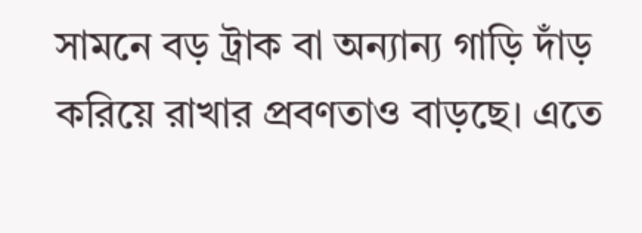সামনে বড় ট্রাক বা অন্যান্য গাড়ি দাঁড় করিয়ে রাখার প্রবণতাও বাড়ছে। এতে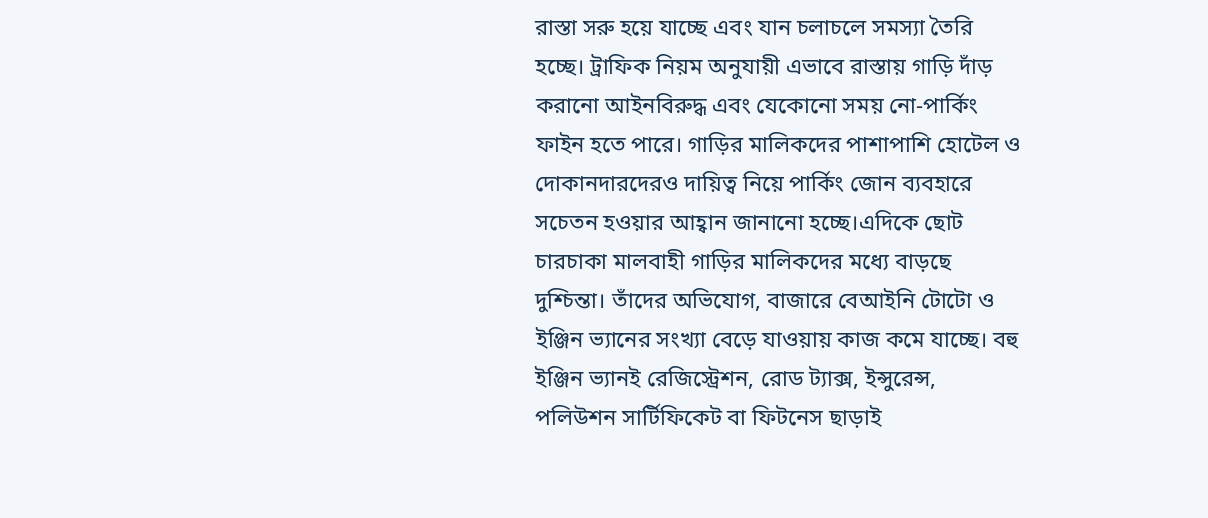রাস্তা সরু হয়ে যাচ্ছে এবং যান চলাচলে সমস্যা তৈরি হচ্ছে। ট্রাফিক নিয়ম অনুযায়ী এভাবে রাস্তায় গাড়ি দাঁড় করানো আইনবিরুদ্ধ এবং যেকোনো সময় নো-পার্কিং ফাইন হতে পারে। গাড়ির মালিকদের পাশাপাশি হোটেল ও দোকানদারদেরও দায়িত্ব নিয়ে পার্কিং জোন ব্যবহারে সচেতন হওয়ার আহ্বান জানানো হচ্ছে।এদিকে ছোট চারচাকা মালবাহী গাড়ির মালিকদের মধ্যে বাড়ছে দুশ্চিন্তা। তাঁদের অভিযোগ, বাজারে বেআইনি টোটো ও ইঞ্জিন ভ্যানের সংখ্যা বেড়ে যাওয়ায় কাজ কমে যাচ্ছে। বহু ইঞ্জিন ভ্যানই রেজিস্ট্রেশন, রোড ট্যাক্স, ইন্সুরেন্স, পলিউশন সার্টিফিকেট বা ফিটনেস ছাড়াই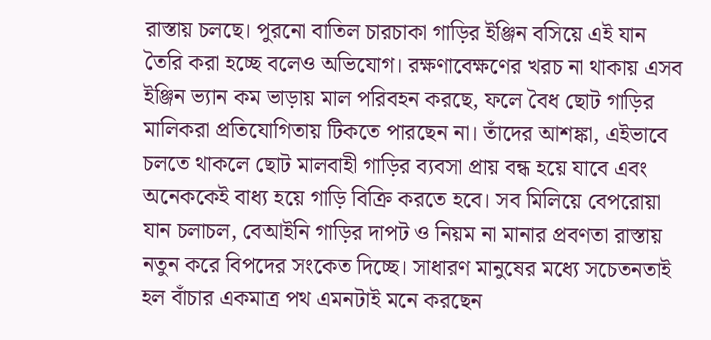রাস্তায় চলছে। পুরনো বাতিল চারচাকা গাড়ির ইঞ্জিন বসিয়ে এই যান তৈরি করা হচ্ছে বলেও অভিযোগ। রক্ষণাবেক্ষণের খরচ না থাকায় এসব ইঞ্জিন ভ্যান কম ভাড়ায় মাল পরিবহন করছে, ফলে বৈধ ছোট গাড়ির মালিকরা প্রতিযোগিতায় টিকতে পারছেন না। তাঁদের আশঙ্কা, এইভাবে চলতে থাকলে ছোট মালবাহী গাড়ির ব্যবসা প্রায় বন্ধ হয়ে যাবে এবং অনেককেই বাধ্য হয়ে গাড়ি বিক্রি করতে হবে। সব মিলিয়ে বেপরোয়া যান চলাচল, বেআইনি গাড়ির দাপট ও নিয়ম না মানার প্রবণতা রাস্তায় নতুন করে বিপদের সংকেত দিচ্ছে। সাধারণ মানুষের মধ্যে সচেতনতাই হল বাঁচার একমাত্র পথ এমনটাই মনে করছেন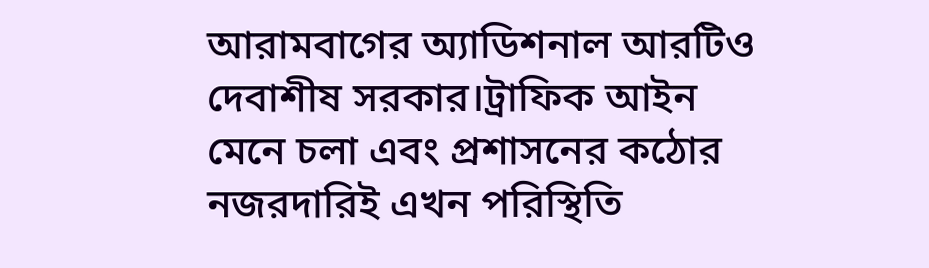আরামবাগের অ্যাডিশনাল আরটিও দেবাশীষ সরকার।ট্রাফিক আইন মেনে চলা এবং প্রশাসনের কঠোর নজরদারিই এখন পরিস্থিতি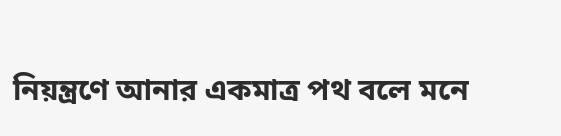নিয়ন্ত্রণে আনার একমাত্র পথ বলে মনে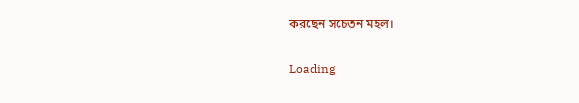করছেন সচেতন মহল।

Loading